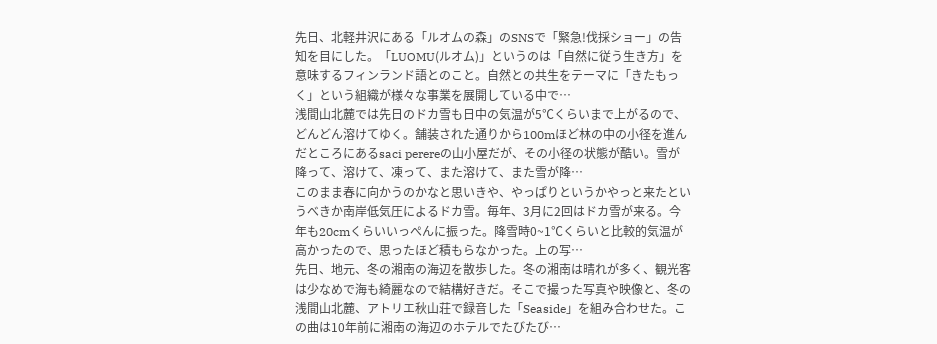先日、北軽井沢にある「ルオムの森」のSNSで「緊急!伐採ショー」の告知を目にした。「LUOMU(ルオム)」というのは「自然に従う生き方」を意味するフィンランド語とのこと。自然との共生をテーマに「きたもっく」という組織が様々な事業を展開している中で…
浅間山北麓では先日のドカ雪も日中の気温が5℃くらいまで上がるので、どんどん溶けてゆく。舗装された通りから100mほど林の中の小径を進んだところにあるsaci perereの山小屋だが、その小径の状態が酷い。雪が降って、溶けて、凍って、また溶けて、また雪が降…
このまま春に向かうのかなと思いきや、やっぱりというかやっと来たというべきか南岸低気圧によるドカ雪。毎年、3月に2回はドカ雪が来る。今年も20cmくらいいっぺんに振った。降雪時0~1℃くらいと比較的気温が高かったので、思ったほど積もらなかった。上の写…
先日、地元、冬の湘南の海辺を散歩した。冬の湘南は晴れが多く、観光客は少なめで海も綺麗なので結構好きだ。そこで撮った写真や映像と、冬の浅間山北麓、アトリエ秋山荘で録音した「Seaside」を組み合わせた。この曲は10年前に湘南の海辺のホテルでたびたび…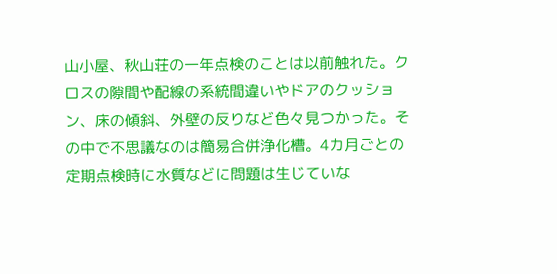山小屋、秋山荘の一年点検のことは以前触れた。クロスの隙間や配線の系統間違いやドアのクッション、床の傾斜、外壁の反りなど色々見つかった。その中で不思議なのは簡易合併浄化槽。4カ月ごとの定期点検時に水質などに問題は生じていな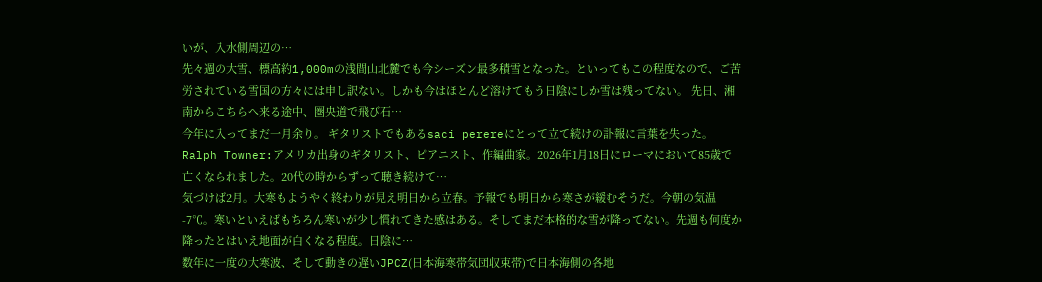いが、入水側周辺の…
先々週の大雪、標高約1,000mの浅間山北麓でも今シーズン最多積雪となった。といってもこの程度なので、ご苦労されている雪国の方々には申し訳ない。しかも今はほとんど溶けてもう日陰にしか雪は残ってない。 先日、湘南からこちらへ来る途中、圏央道で飛び石…
今年に入ってまだ一月余り。 ギタリストでもあるsaci perereにとって立て続けの訃報に言葉を失った。 Ralph Towner:アメリカ出身のギタリスト、ピアニスト、作編曲家。2026年1月18日にローマにおいて85歳で亡くなられました。20代の時からずって聴き続けて…
気づけば2月。大寒もようやく終わりが見え明日から立春。予報でも明日から寒さが緩むそうだ。今朝の気温-7℃。寒いといえばもちろん寒いが少し慣れてきた感はある。そしてまだ本格的な雪が降ってない。先週も何度か降ったとはいえ地面が白くなる程度。日陰に…
数年に一度の大寒波、そして動きの遅いJPCZ(日本海寒帯気団収束帯)で日本海側の各地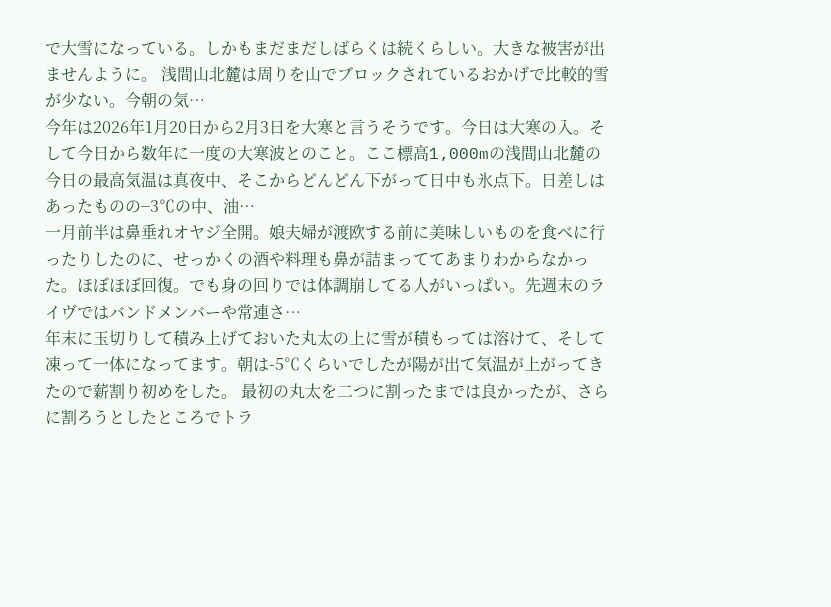で大雪になっている。しかもまだまだしばらくは続くらしい。大きな被害が出ませんように。 浅間山北麓は周りを山でブロックされているおかげで比較的雪が少ない。今朝の気…
今年は2026年1月20日から2月3日を大寒と言うそうです。今日は大寒の入。そして今日から数年に一度の大寒波とのこと。ここ標高1,000mの浅間山北麓の今日の最高気温は真夜中、そこからどんどん下がって日中も氷点下。日差しはあったものの−3℃の中、油…
一月前半は鼻垂れオヤジ全開。娘夫婦が渡欧する前に美味しいものを食べに行ったりしたのに、せっかくの酒や料理も鼻が詰まっててあまりわからなかった。ほぼほぼ回復。でも身の回りでは体調崩してる人がいっぱい。先週末のライヴではバンドメンバーや常連さ…
年末に玉切りして積み上げておいた丸太の上に雪が積もっては溶けて、そして凍って一体になってます。朝は-5℃くらいでしたが陽が出て気温が上がってきたので薪割り初めをした。 最初の丸太を二つに割ったまでは良かったが、さらに割ろうとしたところでトラ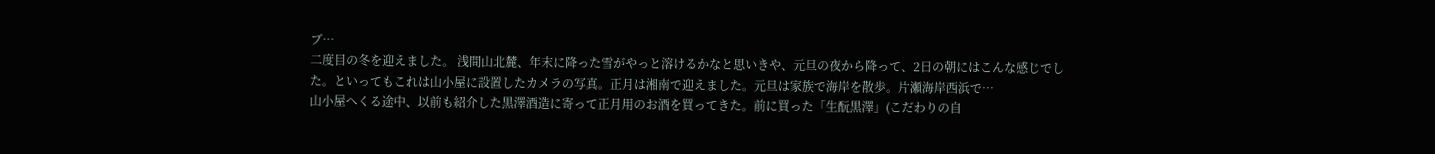ブ…
二度目の冬を迎えました。 浅間山北麓、年末に降った雪がやっと溶けるかなと思いきや、元旦の夜から降って、2日の朝にはこんな感じでした。といってもこれは山小屋に設置したカメラの写真。正月は湘南で迎えました。元旦は家族で海岸を散歩。片瀬海岸西浜で…
山小屋へくる途中、以前も紹介した黒澤酒造に寄って正月用のお酒を買ってきた。前に買った「生酛黒澤」(こだわりの自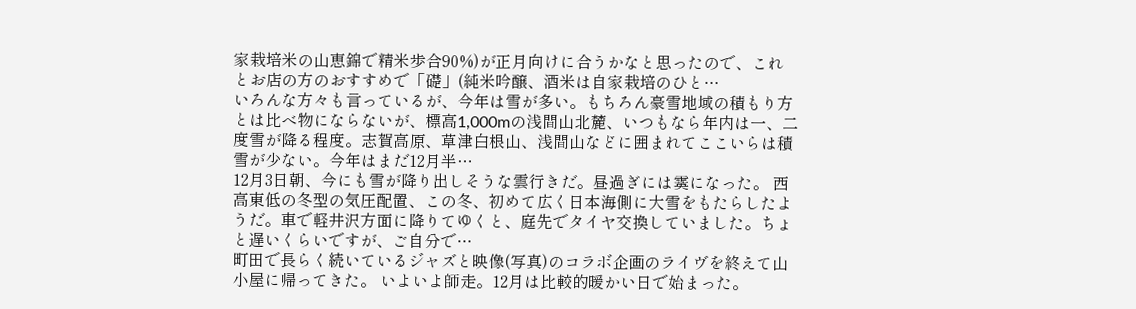家栽培米の山恵錦で精米歩合90%)が正月向けに合うかなと思ったので、これとお店の方のおすすめで「礎」(純米吟醸、酒米は自家栽培のひと…
いろんな方々も言っているが、今年は雪が多い。もちろん豪雪地域の積もり方とは比べ物にならないが、標高1,000mの浅間山北麓、いつもなら年内は一、二度雪が降る程度。志賀高原、草津白根山、浅間山などに囲まれてここいらは積雪が少ない。今年はまだ12月半…
12月3日朝、今にも雪が降り出しそうな雲行きだ。昼過ぎには霙になった。 西高東低の冬型の気圧配置、この冬、初めて広く日本海側に大雪をもたらしたようだ。車で軽井沢方面に降りてゆくと、庭先でタイヤ交換していました。ちょと遅いくらいですが、ご自分で…
町田で長らく続いているジャズと映像(写真)のコラボ企画のライヴを終えて山小屋に帰ってきた。 いよいよ師走。12月は比較的暖かい日で始まった。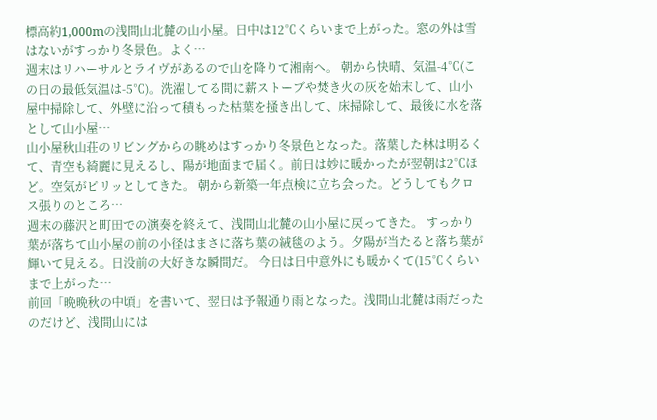標高約1,000mの浅間山北麓の山小屋。日中は12℃くらいまで上がった。窓の外は雪はないがすっかり冬景色。よく…
週末はリハーサルとライヴがあるので山を降りて湘南へ。 朝から快晴、気温-4℃(この日の最低気温は-5℃)。洗濯してる間に薪ストーブや焚き火の灰を始末して、山小屋中掃除して、外壁に沿って積もった枯葉を掻き出して、床掃除して、最後に水を落として山小屋…
山小屋秋山荘のリビングからの眺めはすっかり冬景色となった。落葉した林は明るくて、青空も綺麗に見えるし、陽が地面まで届く。前日は妙に暖かったが翌朝は2℃ほど。空気がピリッとしてきた。 朝から新築一年点検に立ち会った。どうしてもクロス張りのところ…
週末の藤沢と町田での演奏を終えて、浅間山北麓の山小屋に戻ってきた。 すっかり葉が落ちて山小屋の前の小径はまさに落ち葉の絨毯のよう。夕陽が当たると落ち葉が輝いて見える。日没前の大好きな瞬間だ。 今日は日中意外にも暖かくて(15℃くらいまで上がった…
前回「晩晩秋の中頃」を書いて、翌日は予報通り雨となった。浅間山北麓は雨だったのだけど、浅間山には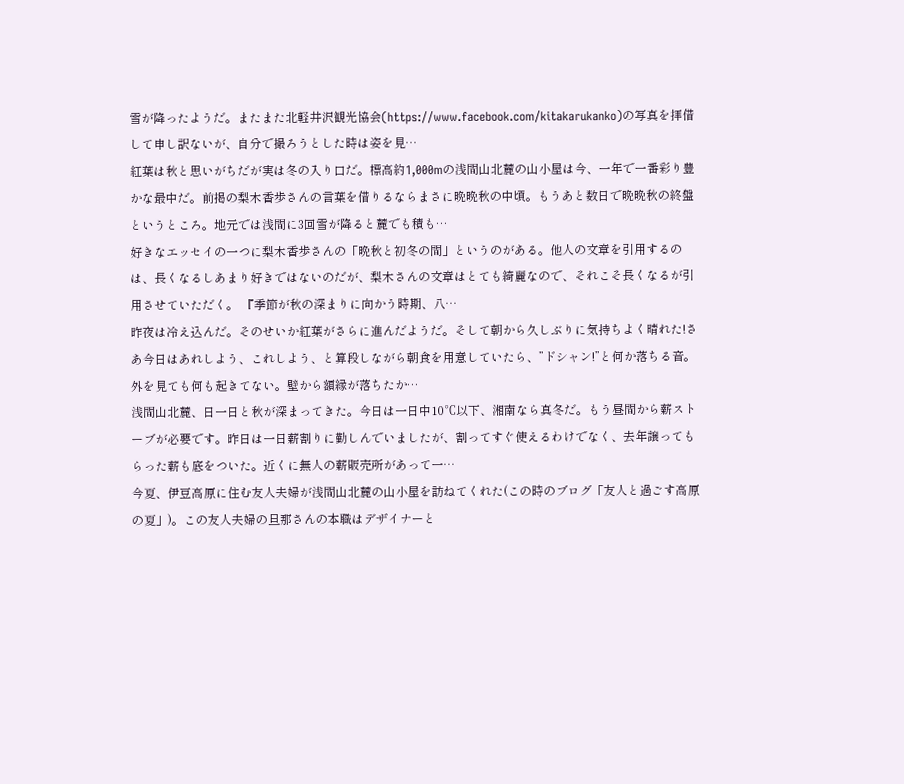雪が降ったようだ。またまた北軽井沢観光協会(https://www.facebook.com/kitakarukanko)の写真を拝借して申し訳ないが、自分で撮ろうとした時は姿を見…
紅葉は秋と思いがちだが実は冬の入り口だ。標高約1,000mの浅間山北麓の山小屋は今、一年で一番彩り豊かな最中だ。前掲の梨木香歩さんの言葉を借りるならまさに晩晩秋の中頃。もうあと数日で晩晩秋の終盤というところ。地元では浅間に3回雪が降ると麓でも積も…
好きなエッセイの一つに梨木香歩さんの「晩秋と初冬の間」というのがある。他人の文章を引用するのは、長くなるしあまり好きではないのだが、梨木さんの文章はとても綺麗なので、それこそ長くなるが引用させていただく。 『季節が秋の深まりに向かう時期、八…
昨夜は冷え込んだ。そのせいか紅葉がさらに進んだようだ。そして朝から久しぶりに気持ちよく晴れた!さあ今日はあれしよう、これしよう、と算段しながら朝食を用意していたら、”ドシャン!”と何か落ちる音。外を見ても何も起きてない。壁から額縁が落ちたか…
浅間山北麓、日一日と秋が深まってきた。今日は一日中10℃以下、湘南なら真冬だ。もう昼間から薪ストーブが必要です。昨日は一日薪割りに勤しんでいましたが、割ってすぐ使えるわけでなく、去年譲ってもらった薪も底をついた。近くに無人の薪販売所があって一…
今夏、伊豆高原に住む友人夫婦が浅間山北麓の山小屋を訪ねてくれた(この時のブログ「友人と過ごす高原の夏」)。この友人夫婦の旦那さんの本職はデザイナーと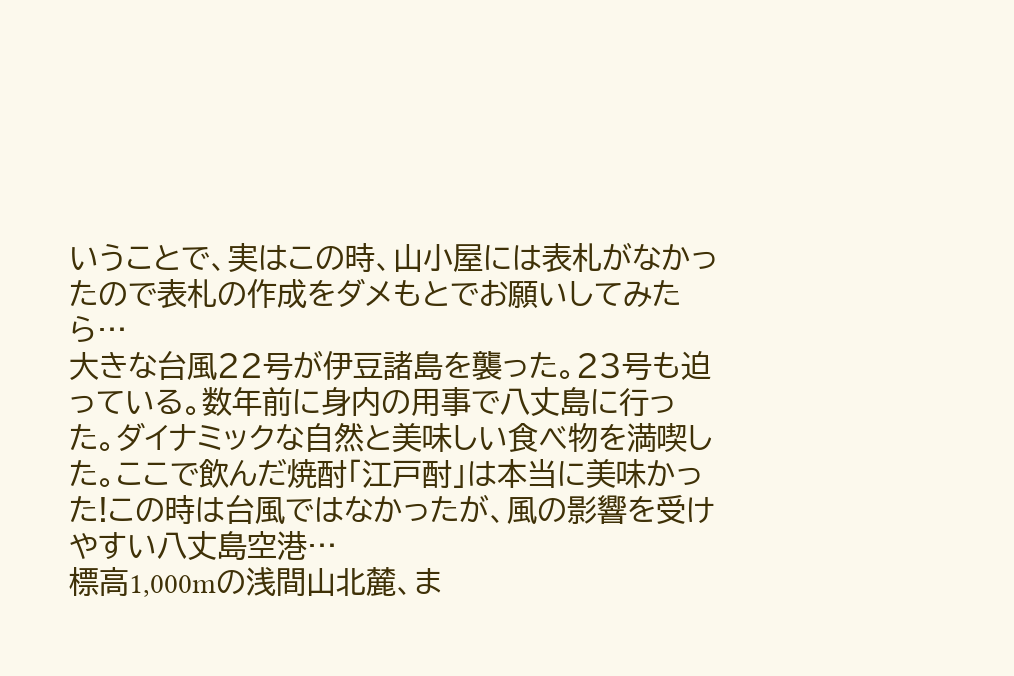いうことで、実はこの時、山小屋には表札がなかったので表札の作成をダメもとでお願いしてみたら…
大きな台風22号が伊豆諸島を襲った。23号も迫っている。数年前に身内の用事で八丈島に行った。ダイナミックな自然と美味しい食べ物を満喫した。ここで飲んだ焼酎「江戸酎」は本当に美味かった!この時は台風ではなかったが、風の影響を受けやすい八丈島空港…
標高1,000mの浅間山北麓、ま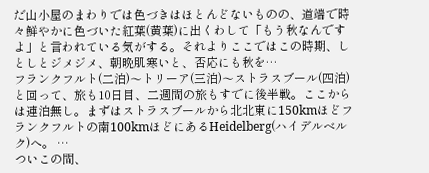だ山小屋のまわりでは色づきはほとんどないものの、道端で時々鮮やかに色づいた紅葉(黄葉)に出くわして「もう秋なんですよ」と言われている気がする。それよりここではこの時期、しとしとジメジメ、朝晩肌寒いと、否応にも秋を…
フランクフルト(二泊)〜トリーア(三泊)〜ストラスブール(四泊)と回って、旅も10日目、二週間の旅もすでに後半戦。ここからは連泊無し。まずはストラスブールから北北東に150kmほどフランクフルトの南100kmほどにあるHeidelberg(ハイデルベルク)へ。 …
ついこの間、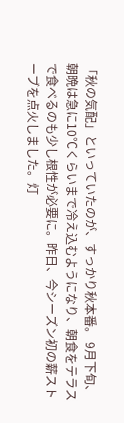「秋の気配」といっていたのが、すっかり秋本番。 9月下旬、朝晩は急に10℃くらいまで冷え込むようになり、朝食をテラスで食べるのも少し根性が必要に。昨日、今シーズン初の薪ストーブを点火しました。灯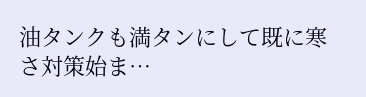油タンクも満タンにして既に寒さ対策始ま…